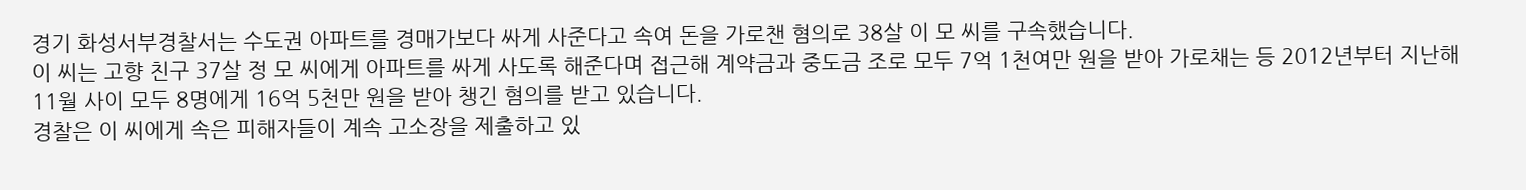경기 화성서부경찰서는 수도권 아파트를 경매가보다 싸게 사준다고 속여 돈을 가로챈 혐의로 38살 이 모 씨를 구속했습니다.
이 씨는 고향 친구 37살 정 모 씨에게 아파트를 싸게 사도록 해준다며 접근해 계약금과 중도금 조로 모두 7억 1천여만 원을 받아 가로채는 등 2012년부터 지난해 11월 사이 모두 8명에게 16억 5천만 원을 받아 챙긴 혐의를 받고 있습니다.
경찰은 이 씨에게 속은 피해자들이 계속 고소장을 제출하고 있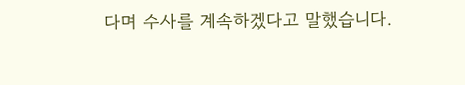다며 수사를 계속하겠다고 말했습니다.